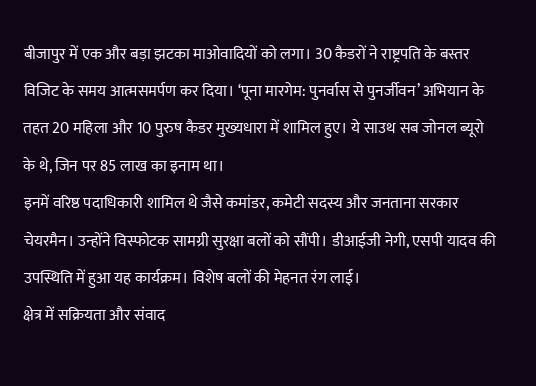बीजापुर में एक और बड़ा झटका माओवादियों को लगा। 30 कैडरों ने राष्ट्रपति के बस्तर विजिट के समय आत्मसमर्पण कर दिया। ‘पूना मारगेम: पुनर्वास से पुनर्जीवन’ अभियान के तहत 20 महिला और 10 पुरुष कैडर मुख्यधारा में शामिल हुए। ये साउथ सब जोनल ब्यूरो के थे, जिन पर 85 लाख का इनाम था।
इनमें वरिष्ठ पदाधिकारी शामिल थे जैसे कमांडर, कमेटी सदस्य और जनताना सरकार चेयरमैन। उन्होंने विस्फोटक सामग्री सुरक्षा बलों को सौंपी। डीआईजी नेगी, एसपी यादव की उपस्थिति में हुआ यह कार्यक्रम। विशेष बलों की मेहनत रंग लाई।
क्षेत्र में सक्रियता और संवाद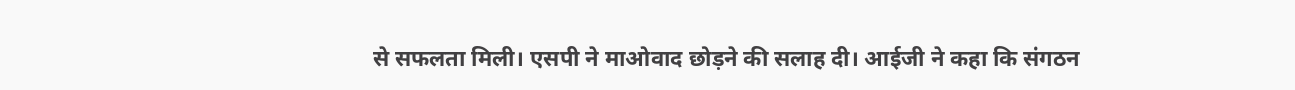से सफलता मिली। एसपी ने माओवाद छोड़ने की सलाह दी। आईजी ने कहा कि संगठन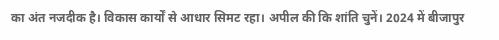का अंत नजदीक है। विकास कार्यों से आधार सिमट रहा। अपील की कि शांति चुनें। 2024 में बीजापुर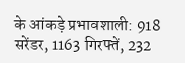के आंकड़े प्रभावशाली: 918 सरेंडर, 1163 गिरफ्तें, 232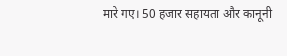मारे गए। 50 हजार सहायता और कानूनी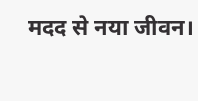मदद से नया जीवन।